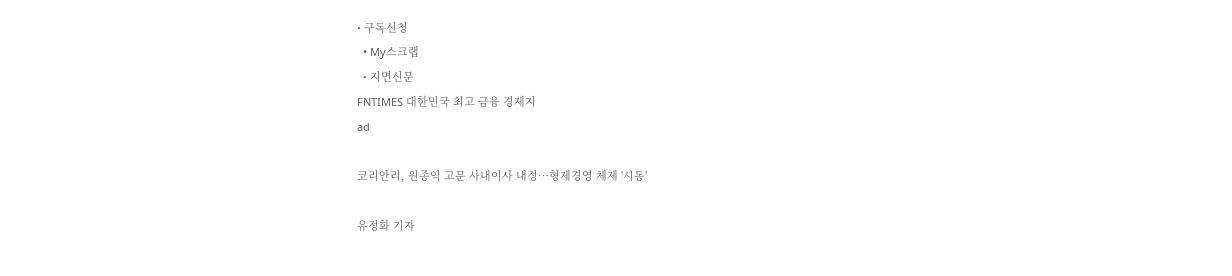• 구독신청
  • My스크랩
  • 지면신문
FNTIMES 대한민국 최고 금융 경제지
ad

코리안리, 원종익 고문 사내이사 내정…형제경영 체제 '시동'

유정화 기자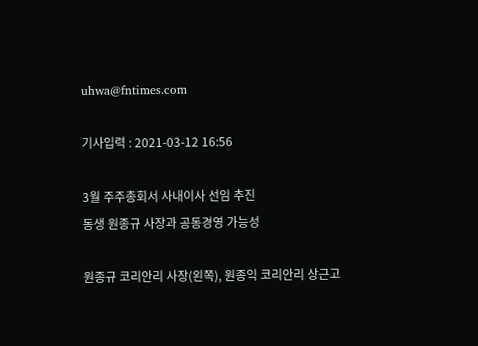uhwa@fntimes.com

기사입력 : 2021-03-12 16:56

3월 주주총회서 사내이사 선임 추진
동생 원종규 사장과 공동경영 가능성

원종규 코리안리 사장(왼쪽), 원종익 코리안리 상근고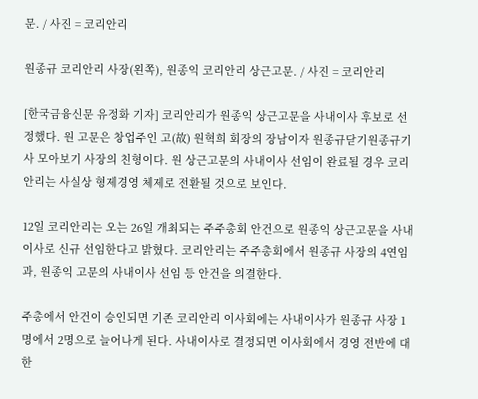문. / 사진 = 코리안리

원종규 코리안리 사장(왼쪽), 원종익 코리안리 상근고문. / 사진 = 코리안리

[한국금융신문 유정화 기자] 코리안리가 원종익 상근고문을 사내이사 후보로 선정했다. 원 고문은 창업주인 고(故) 원혁희 회장의 장남이자 원종규닫기원종규기사 모아보기 사장의 친형이다. 원 상근고문의 사내이사 선임이 완료될 경우 코리안리는 사실상 형제경영 체제로 전환될 것으로 보인다.

12일 코리안리는 오는 26일 개최되는 주주총회 안건으로 원종익 상근고문을 사내이사로 신규 선임한다고 밝혔다. 코리안리는 주주총회에서 원종규 사장의 4연임과, 원종익 고문의 사내이사 선임 등 안건을 의결한다.

주총에서 안건이 승인되면 기존 코리안리 이사회에는 사내이사가 원종규 사장 1명에서 2명으로 늘어나게 된다. 사내이사로 결정되면 이사회에서 경영 전반에 대한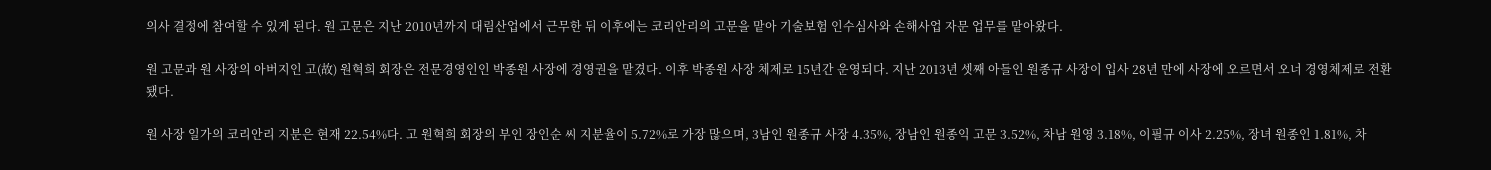의사 결정에 참여할 수 있게 된다. 원 고문은 지난 2010년까지 대림산업에서 근무한 뒤 이후에는 코리안리의 고문을 맡아 기술보험 인수심사와 손해사업 자문 업무를 맡아왔다.

원 고문과 원 사장의 아버지인 고(故) 원혁희 회장은 전문경영인인 박종원 사장에 경영권을 맡겼다. 이후 박종원 사장 체제로 15년간 운영되다. 지난 2013년 셋째 아들인 원종규 사장이 입사 28년 만에 사장에 오르면서 오너 경영체제로 전환됐다.

원 사장 일가의 코리안리 지분은 현재 22.54%다. 고 원혁희 회장의 부인 장인순 씨 지분율이 5.72%로 가장 많으며, 3남인 원종규 사장 4.35%, 장남인 원종익 고문 3.52%, 차남 원영 3.18%, 이필규 이사 2.25%, 장녀 원종인 1.81%, 차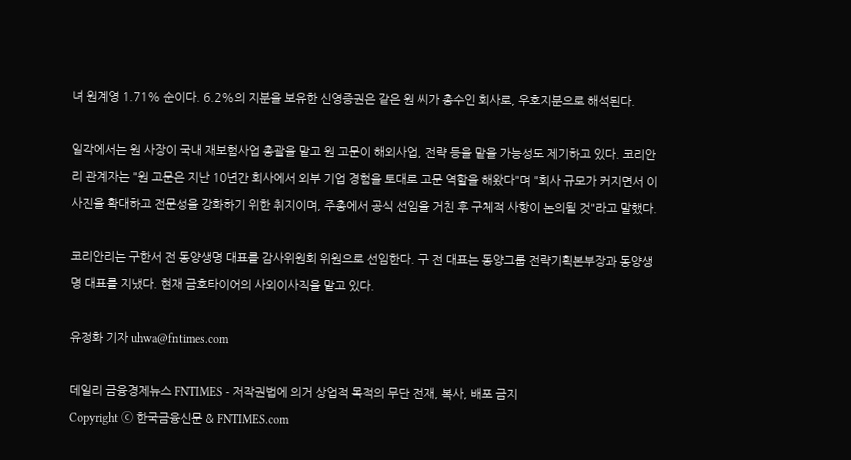녀 원계영 1.71% 순이다. 6.2%의 지분을 보유한 신영증권은 같은 원 씨가 총수인 회사로, 우호지분으로 해석된다.

일각에서는 원 사장이 국내 재보험사업 총괄을 맡고 원 고문이 해외사업, 전략 등을 맡을 가능성도 제기하고 있다. 코리안리 관계자는 "원 고문은 지난 10년간 회사에서 외부 기업 경험을 토대로 고문 역할을 해왔다"며 "회사 규모가 커지면서 이사진을 확대하고 전문성을 강화하기 위한 취지이며, 주총에서 공식 선임을 거친 후 구체적 사항이 논의될 것"라고 말했다.

코리안리는 구한서 전 동양생명 대표를 감사위원회 위원으로 선임한다. 구 전 대표는 동양그룹 전략기획본부장과 동양생명 대표를 지냈다. 현재 금호타이어의 사외이사직을 맡고 있다.

유정화 기자 uhwa@fntimes.com

데일리 금융경제뉴스 FNTIMES - 저작권법에 의거 상업적 목적의 무단 전재, 복사, 배포 금지
Copyright ⓒ 한국금융신문 & FNTIMES.com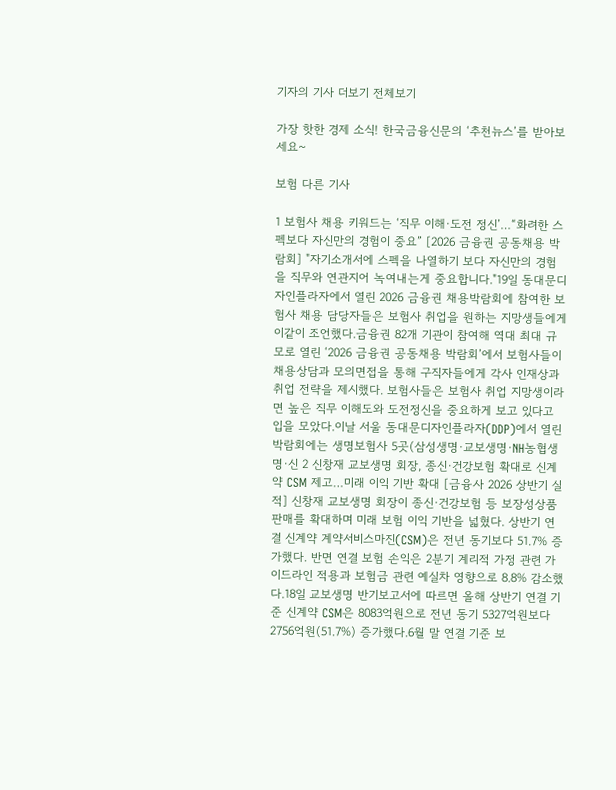기자의 기사 더보기 전체보기

가장 핫한 경제 소식! 한국금융신문의 ‘추천뉴스’를 받아보세요~

보험 다른 기사

1 보험사 채용 키워드는 ‘직무 이해·도전 정신’…“화려한 스펙보다 자신만의 경험이 중요” [2026 금융권 공동채용 박람회] "자기소개서에 스펙을 나열하기 보다 자신만의 경험을 직무와 연관지어 녹여내는게 중요합니다."19일 동대문디자인플라자에서 열린 2026 금융권 채용박람회에 참여한 보험사 채용 담당자들은 보험사 취업을 원하는 지망생들에게 이같이 조언했다.금융권 82개 기관이 참여해 역대 최대 규모로 열린 ‘2026 금융권 공동채용 박람회’에서 보험사들이 채용상담과 모의면접을 통해 구직자들에게 각사 인재상과 취업 전략을 제시했다. 보험사들은 보험사 취업 지망생이라면 높은 직무 이해도와 도전정신을 중요하게 보고 있다고 입을 모았다.이날 서울 동대문디자인플라자(DDP)에서 열린 박람회에는 생명보험사 5곳(삼성생명·교보생명·NH농협생명·신 2 신창재 교보생명 회장, 종신·건강보험 확대로 신계약 CSM 제고…미래 이익 기반 확대 [금융사 2026 상반기 실적] 신창재 교보생명 회장이 종신·건강보험 등 보장성상품 판매를 확대하며 미래 보험 이익 기반을 넓혔다. 상반기 연결 신계약 계약서비스마진(CSM)은 전년 동기보다 51.7% 증가했다. 반면 연결 보험 손익은 2분기 계리적 가정 관련 가이드라인 적용과 보험금 관련 예실차 영향으로 8.8% 감소했다.18일 교보생명 반기보고서에 따르면 올해 상반기 연결 기준 신계약 CSM은 8083억원으로 전년 동기 5327억원보다 2756억원(51.7%) 증가했다.6월 말 연결 기준 보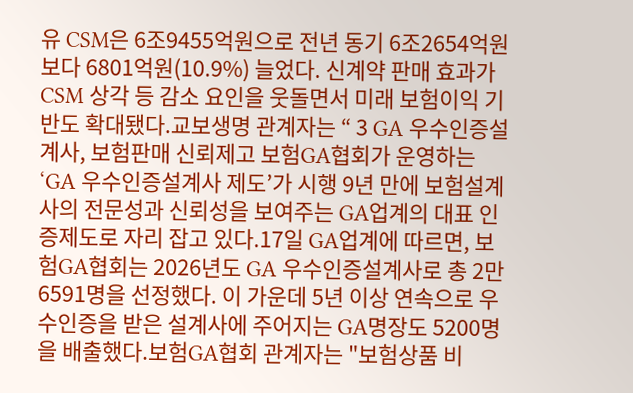유 CSM은 6조9455억원으로 전년 동기 6조2654억원보다 6801억원(10.9%) 늘었다. 신계약 판매 효과가 CSM 상각 등 감소 요인을 웃돌면서 미래 보험이익 기반도 확대됐다.교보생명 관계자는 “ 3 GA 우수인증설계사, 보험판매 신뢰제고 보험GA협회가 운영하는‘GA 우수인증설계사 제도’가 시행 9년 만에 보험설계사의 전문성과 신뢰성을 보여주는 GA업계의 대표 인증제도로 자리 잡고 있다.17일 GA업계에 따르면, 보험GA협회는 2026년도 GA 우수인증설계사로 총 2만6591명을 선정했다. 이 가운데 5년 이상 연속으로 우수인증을 받은 설계사에 주어지는 GA명장도 5200명을 배출했다.보험GA협회 관계자는 "보험상품 비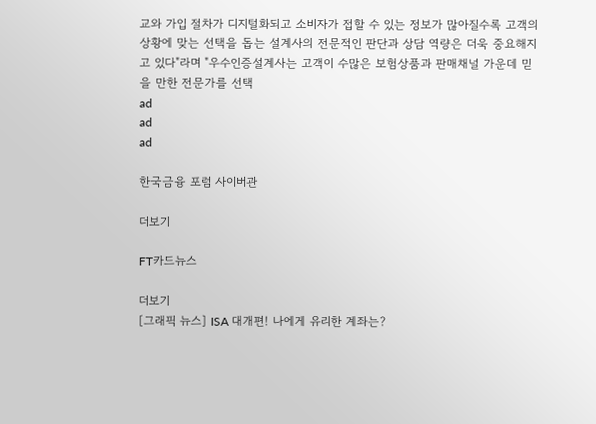교와 가입 절차가 디지털화되고 소비자가 접할 수 있는 정보가 많아질수록 고객의 상황에 맞는 선택을 돕는 설계사의 전문적인 판단과 상담 역량은 더욱 중요해지고 있다"라며 "우수인증설계사는 고객이 수많은 보험상품과 판매채널 가운데 믿을 만한 전문가를 선택
ad
ad
ad

한국금융 포럼 사이버관

더보기

FT카드뉴스

더보기
[그래픽 뉴스] ISA 대개편! 나에게 유리한 계좌는?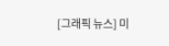[그래픽 뉴스] 미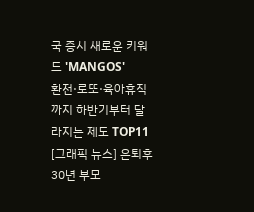국 증시 새로운 키워드 'MANGOS'
환전·로또·육아휴직까지 하반기부터 달라지는 제도 TOP11
[그래픽 뉴스] 은퇴후 30년 부모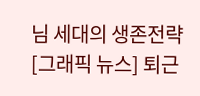님 세대의 생존전략
[그래픽 뉴스] 퇴근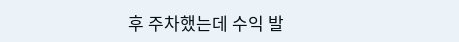후 주차했는데 수익 발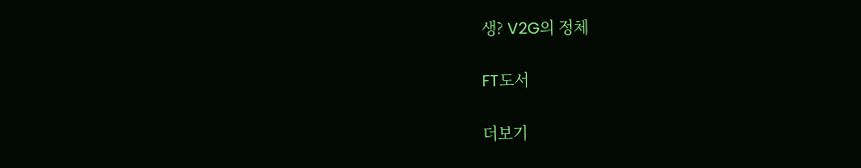생? V2G의 정체

FT도서

더보기